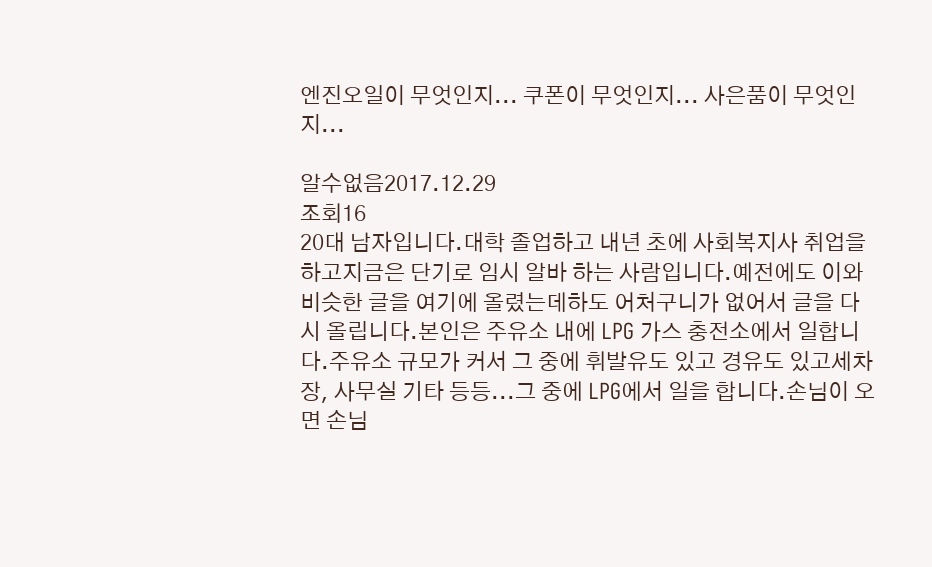엔진오일이 무엇인지... 쿠폰이 무엇인지... 사은품이 무엇인지...

알수없음2017.12.29
조회16
20대 남자입니다.대학 졸업하고 내년 초에 사회복지사 취업을 하고지금은 단기로 임시 알바 하는 사람입니다.예전에도 이와 비슷한 글을 여기에 올렸는데하도 어처구니가 없어서 글을 다시 올립니다.본인은 주유소 내에 LPG 가스 충전소에서 일합니다.주유소 규모가 커서 그 중에 휘발유도 있고 경유도 있고세차장, 사무실 기타 등등...그 중에 LPG에서 일을 합니다.손님이 오면 손님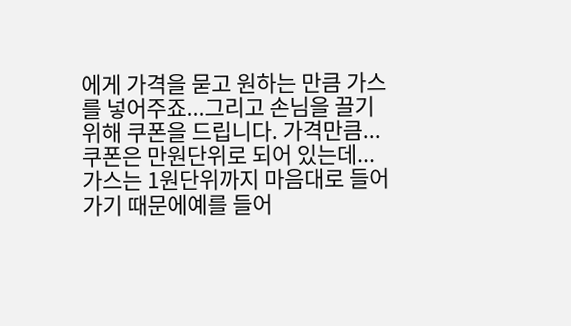에게 가격을 묻고 원하는 만큼 가스를 넣어주죠...그리고 손님을 끌기 위해 쿠폰을 드립니다. 가격만큼...쿠폰은 만원단위로 되어 있는데...가스는 1원단위까지 마음대로 들어가기 때문에예를 들어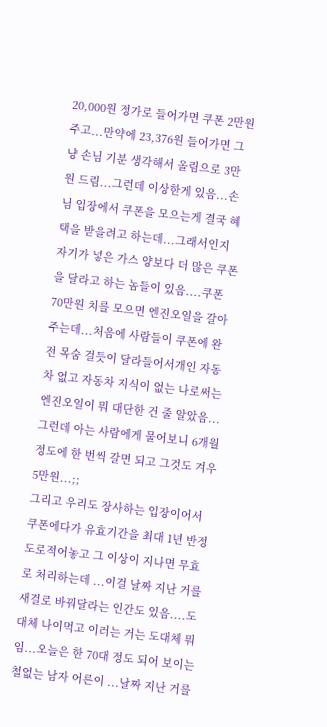20,000원 정가로 들어가면 쿠폰 2만원 주고...만약에 23,376원 들어가면 그냥 손님 기분 생각해서 올림으로 3만원 드림...그런데 이상한게 있음...손님 입장에서 쿠폰을 모으는게 결국 혜택을 받을려고 하는데...그래서인지 자기가 넣은 가스 양보다 더 많은 쿠폰을 달라고 하는 놈들이 있음....쿠폰 70만원 치를 모으면 엔진오일을 갈아주는데...처음에 사람들이 쿠폰에 완전 목숨 걸듯이 달라들어서개인 자동차 없고 자동차 지식이 없는 나로써는 엔진오일이 뭐 대단한 건 줄 알았음...그런데 아는 사람에게 물어보니 6개월 정도에 한 번씩 갈면 되고 그것도 겨우 5만원...;;
그리고 우리도 장사하는 입장이어서 쿠폰에다가 유효기간을 최대 1년 반정도로적어놓고 그 이상이 지나면 무효로 처리하는데 ...이걸 날짜 지난 거를 새걸로 바꿔달라는 인간도 있음....도대체 나이먹고 이러는 거는 도대체 뭐임...오늘은 한 70대 정도 되어 보이는 철없는 남자 어른이 ...날짜 지난 거를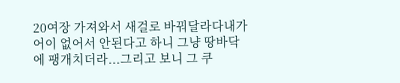20여장 가져와서 새걸로 바꿔달라다내가 어이 없어서 안된다고 하니 그냥 땅바닥에 팽개치더라...그리고 보니 그 쿠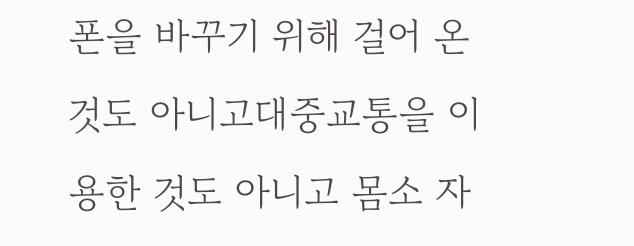폰을 바꾸기 위해 걸어 온것도 아니고대중교통을 이용한 것도 아니고 몸소 자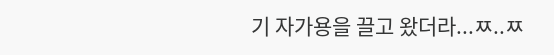기 자가용을 끌고 왔더라...ㅉ..ㅉ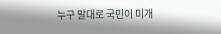누구 말대로 국민이 미개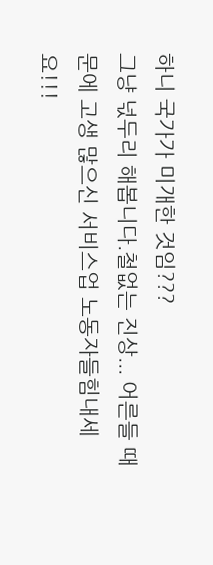하니 국가가 미개한 것임???
그냥 넋두리 해봅니다.철없는 진상... 어른들 때문에 고생 많으신 서비스업 노동자들힘내세요!!!